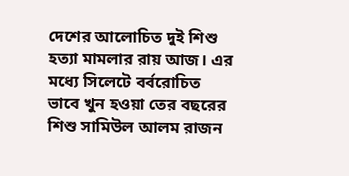দেশের আলোচিত দুই শিশু হত্যা মামলার রায় আজ। এর মধ্যে সিলেটে বর্বরোচিত ভাবে খুন হওয়া তের বছরের শিশু সামিউল আলম রাজন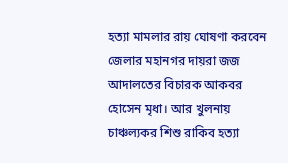হত্যা মামলার রায় ঘোষণা করবেন জেলার মহানগর দায়রা জজ আদালতের বিচারক আকবর হোসেন মৃধা। আর খুলনায় চাঞ্চল্যকর শিশু রাকিব হত্যা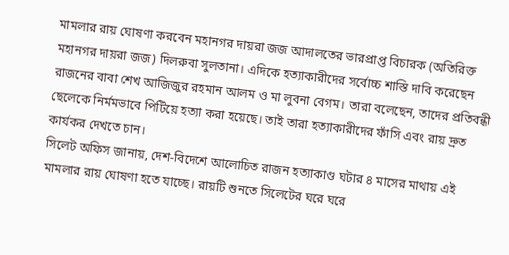মামলার রায় ঘোষণা করবেন মহানগর দায়রা জজ আদালতের ভারপ্রাপ্ত বিচারক (অতিরিক্ত মহানগর দায়রা জজ) দিলরুবা সুলতানা। এদিকে হত্যাকারীদের সর্বোচ্চ শাস্তি দাবি করেছেন রাজনের বাবা শেখ আজিজুর রহমান আলম ও মা লুবনা বেগম। তারা বলেছেন, তাদের প্রতিবন্ধী ছেলেকে নির্মমভাবে পিটিয়ে হত্যা করা হয়েছে। তাই তারা হত্যাকারীদের ফাঁসি এবং রায় দ্রুত কার্যকর দেখতে চান।
সিলেট অফিস জানায়, দেশ-বিদেশে আলোচিত রাজন হত্যাকাণ্ড ঘটার ৪ মাসের মাথায় এই মামলার রায় ঘোষণা হতে যাচ্ছে। রায়টি শুনতে সিলেটের ঘরে ঘরে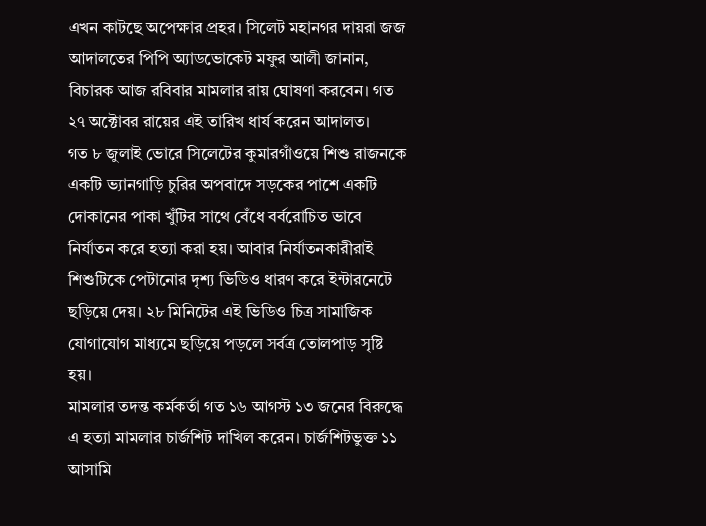এখন কাটছে অপেক্ষার প্রহর। সিলেট মহানগর দায়রা জজ আদালতের পিপি অ্যাডভোকেট মফুর আলী জানান, বিচারক আজ রবিবার মামলার রায় ঘোষণা করবেন। গত ২৭ অক্টোবর রায়ের এই তারিখ ধার্য করেন আদালত।
গত ৮ জুলাই ভোরে সিলেটের কুমারগাঁওয়ে শিশু রাজনকে একটি ভ্যানগাড়ি চুরির অপবাদে সড়কের পাশে একটি দোকানের পাকা খুঁটির সাথে বেঁধে বর্বরোচিত ভাবে নির্যাতন করে হত্যা করা হয়। আবার নির্যাতনকারীরাই শিশুটিকে পেটানোর দৃশ্য ভিডিও ধারণ করে ইন্টারনেটে ছড়িয়ে দেয়। ২৮ মিনিটের এই ভিডিও চিত্র সামাজিক যোগাযোগ মাধ্যমে ছড়িয়ে পড়লে সর্বত্র তোলপাড় সৃষ্টি হয়।
মামলার তদন্ত কর্মকর্তা গত ১৬ আগস্ট ১৩ জনের বিরুদ্ধে এ হত্যা মামলার চার্জশিট দাখিল করেন। চার্জশিটভুক্ত ১১ আসামি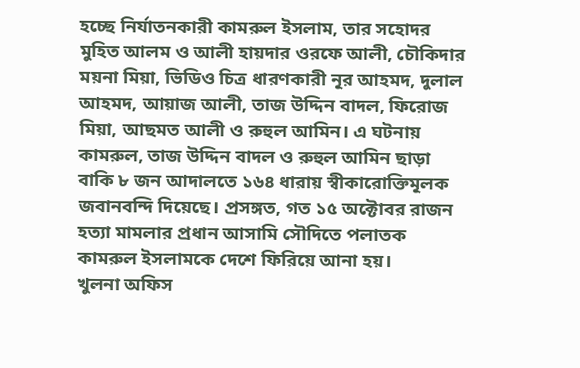হচ্ছে নির্যাতনকারী কামরুল ইসলাম, তার সহোদর মুহিত আলম ও আলী হায়দার ওরফে আলী, চৌকিদার ময়না মিয়া, ভিডিও চিত্র ধারণকারী নূর আহমদ, দুলাল আহমদ, আয়াজ আলী, তাজ উদ্দিন বাদল, ফিরোজ মিয়া, আছমত আলী ও রুহুল আমিন। এ ঘটনায় কামরুল, তাজ উদ্দিন বাদল ও রুহুল আমিন ছাড়া বাকি ৮ জন আদালতে ১৬৪ ধারায় স্বীকারোক্তিমূলক জবানবন্দি দিয়েছে। প্রসঙ্গত, গত ১৫ অক্টোবর রাজন হত্যা মামলার প্রধান আসামি সৌদিতে পলাতক কামরুল ইসলামকে দেশে ফিরিয়ে আনা হয়।
খুলনা অফিস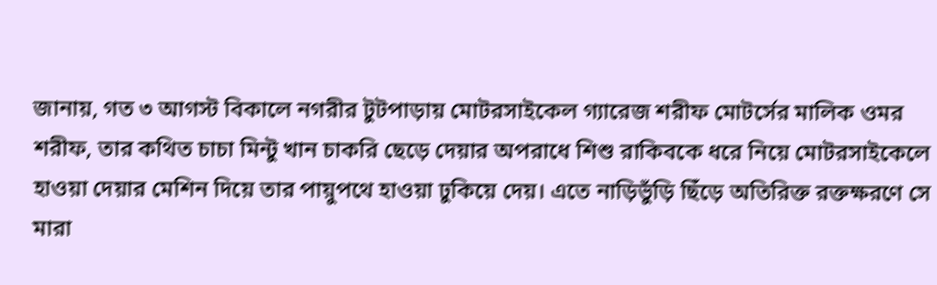জানায়, গত ৩ আগস্ট বিকালে নগরীর টুটপাড়ায় মোটরসাইকেল গ্যারেজ শরীফ মোটর্সের মালিক ওমর শরীফ, তার কথিত চাচা মিন্টু খান চাকরি ছেড়ে দেয়ার অপরাধে শিশু রাকিবকে ধরে নিয়ে মোটরসাইকেলে হাওয়া দেয়ার মেশিন দিয়ে তার পায়ুপথে হাওয়া ঢুকিয়ে দেয়। এতে নাড়িভুঁড়ি ছিঁড়ে অতিরিক্ত রক্তক্ষরণে সে মারা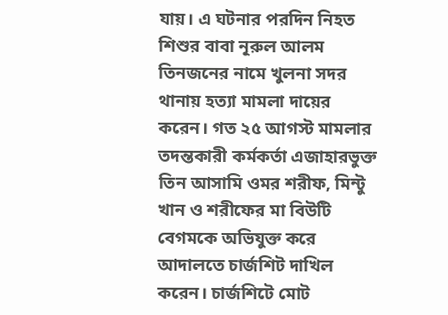যায়। এ ঘটনার পরদিন নিহত শিশুর বাবা নূরুল আলম তিনজনের নামে খুলনা সদর থানায় হত্যা মামলা দায়ের করেন। গত ২৫ আগস্ট মামলার তদন্তকারী কর্মকর্তা এজাহারভুক্ত তিন আসামি ওমর শরীফ, মিন্টু খান ও শরীফের মা বিউটি বেগমকে অভিযুক্ত করে আদালতে চার্জশিট দাখিল করেন। চার্জশিটে মোট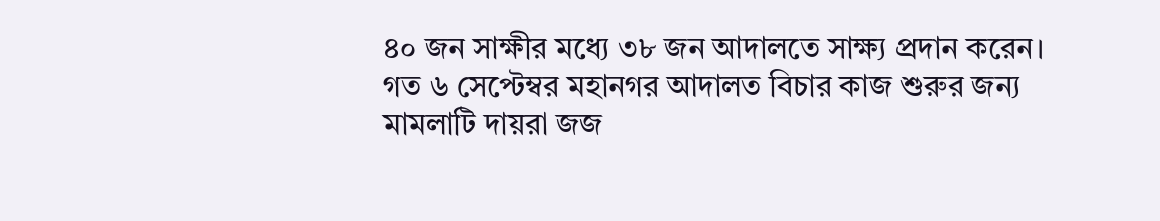৪০ জন সাক্ষীর মধ্যে ৩৮ জন আদালতে সাক্ষ্য প্রদান করেন। গত ৬ সেপ্টেম্বর মহানগর আদালত বিচার কাজ শুরুর জন্য মামলাটি দায়রা জজ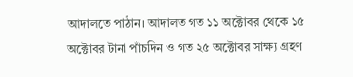আদালতে পাঠান। আদালত গত ১১ অক্টোবর থেকে ১৫ অক্টোবর টানা পাঁচদিন ও গত ২৫ অক্টোবর সাক্ষ্য গ্রহণ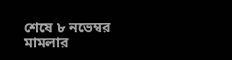শেষে ৮ নভেম্বর মামলার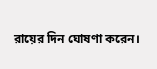রায়ের দিন ঘোষণা করেন।